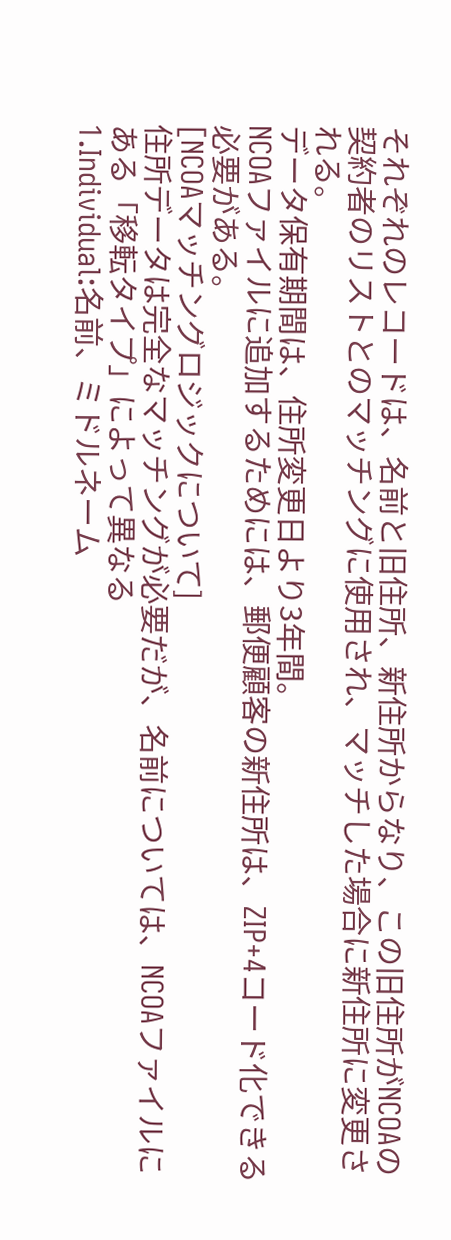それぞれのレコードは、名前と旧住所、新住所からなり、この旧住所がNCOAの契約者のリストとのマッチングに使用され、マッチした場合に新住所に変更される。
データ保有期間は、住所変更日より3年間。
NCOAファイルに追加するためには、郵便顧客の新住所は、ZIP+4コード化できる必要がある。
[NCOAマッチングロジックについて]
住所データは完全なマッチングが必要だが、名前については、NCOAファイルにある「移転タイプ」によって異なる
1.Individual:名前、ミドルネーム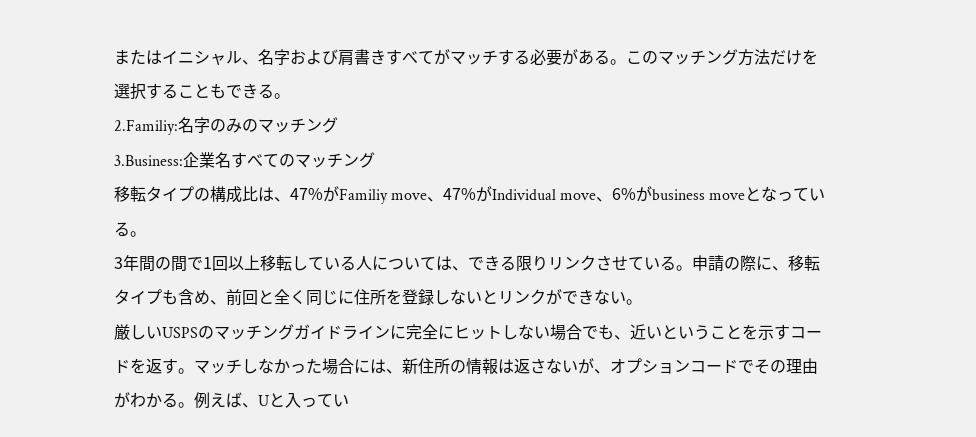またはイニシャル、名字および肩書きすべてがマッチする必要がある。このマッチング方法だけを選択することもできる。
2.Familiy:名字のみのマッチング
3.Business:企業名すべてのマッチング
移転タイプの構成比は、47%がFamiliy move、47%がIndividual move、6%がbusiness moveとなっている。
3年間の間で1回以上移転している人については、できる限りリンクさせている。申請の際に、移転タイプも含め、前回と全く同じに住所を登録しないとリンクができない。
厳しいUSPSのマッチングガイドラインに完全にヒットしない場合でも、近いということを示すコードを返す。マッチしなかった場合には、新住所の情報は返さないが、オプションコードでその理由がわかる。例えば、Uと入ってい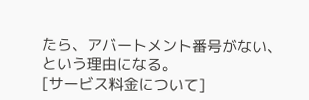たら、アバートメント番号がない、という理由になる。
[サービス料金について]